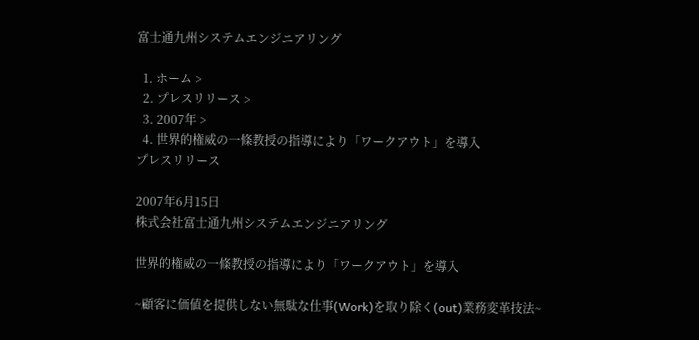富士通九州システムエンジニアリング

  1. ホーム >
  2. プレスリリース >
  3. 2007年 >
  4. 世界的権威の一條教授の指導により「ワークアウト」を導入
プレスリリース

2007年6月15日
株式会社富士通九州システムエンジニアリング

世界的権威の一條教授の指導により「ワークアウト」を導入

~顧客に価値を提供しない無駄な仕事(Work)を取り除く(out)業務変革技法~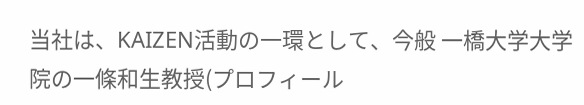当社は、KAIZEN活動の一環として、今般 一橋大学大学院の一條和生教授(プロフィール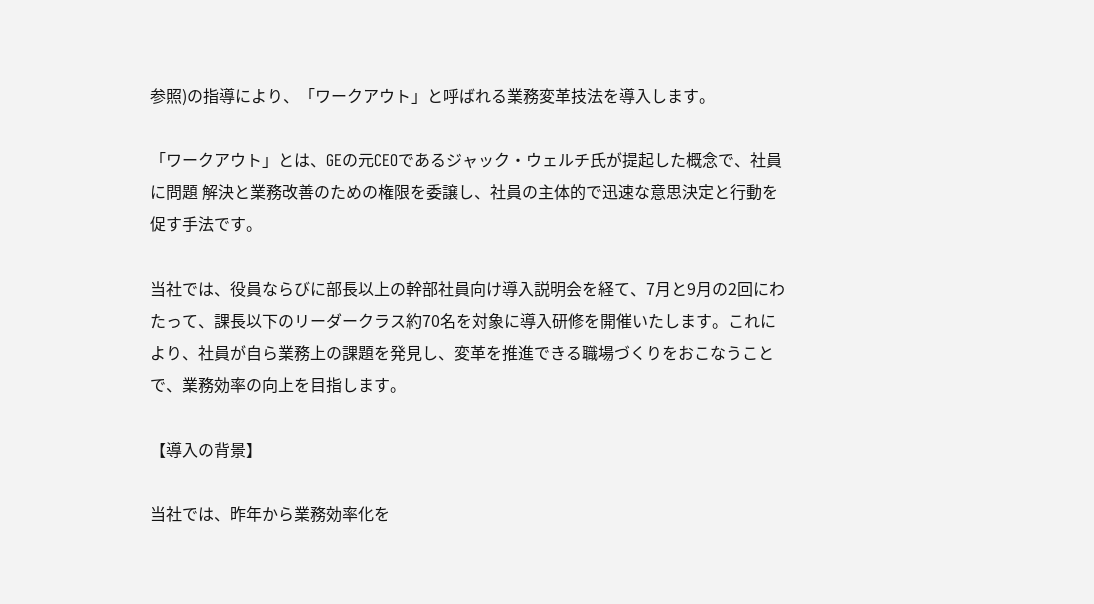参照)の指導により、「ワークアウト」と呼ばれる業務変革技法を導入します。

「ワークアウト」とは、GEの元CEOであるジャック・ウェルチ氏が提起した概念で、社員に問題 解決と業務改善のための権限を委譲し、社員の主体的で迅速な意思決定と行動を促す手法です。

当社では、役員ならびに部長以上の幹部社員向け導入説明会を経て、7月と9月の2回にわたって、課長以下のリーダークラス約70名を対象に導入研修を開催いたします。これにより、社員が自ら業務上の課題を発見し、変革を推進できる職場づくりをおこなうことで、業務効率の向上を目指します。

【導入の背景】

当社では、昨年から業務効率化を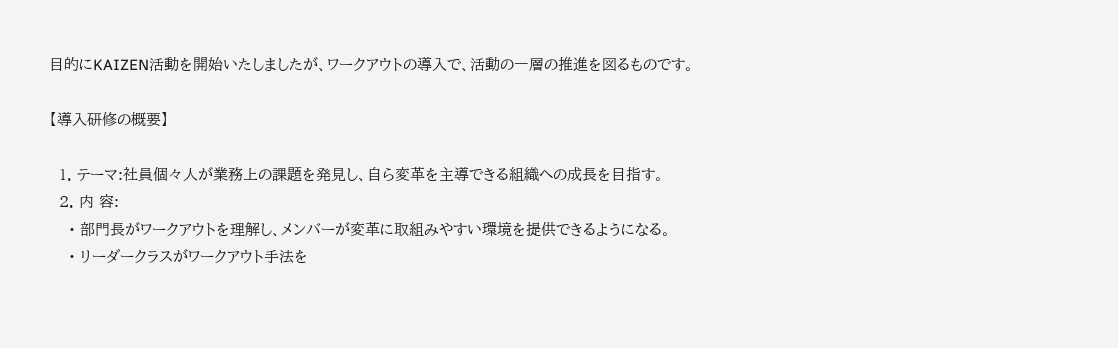目的にKAIZEN活動を開始いたしましたが、ワークアウトの導入で、活動の一層の推進を図るものです。

【導入研修の概要】

  1. テーマ:社員個々人が業務上の課題を発見し、自ら変革を主導できる組織への成長を目指す。
  2. 内 容:
    • 部門長がワークアウトを理解し、メンバーが変革に取組みやすい環境を提供できるようになる。
    • リーダークラスがワークアウト手法を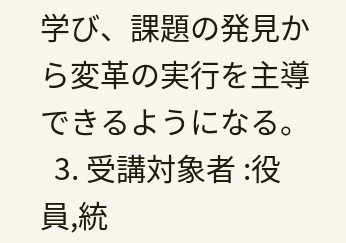学び、課題の発見から変革の実行を主導できるようになる。
  3. 受講対象者 :役員,統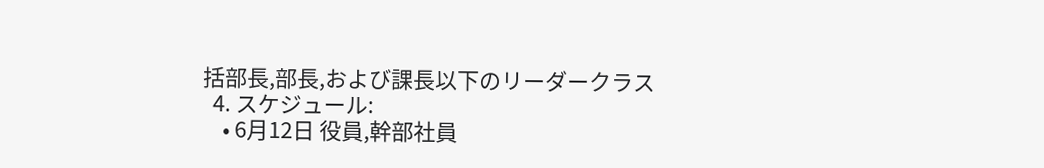括部長,部長,および課長以下のリーダークラス
  4. スケジュール:
    • 6月12日 役員,幹部社員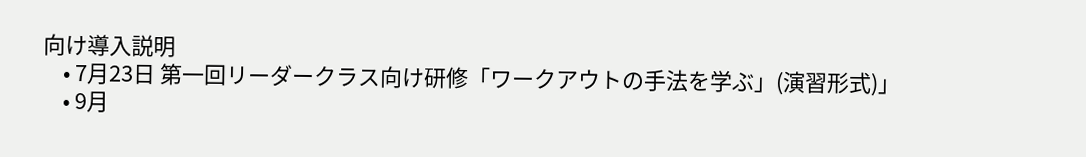向け導入説明
    • 7月23日 第一回リーダークラス向け研修「ワークアウトの手法を学ぶ」(演習形式)」
    • 9月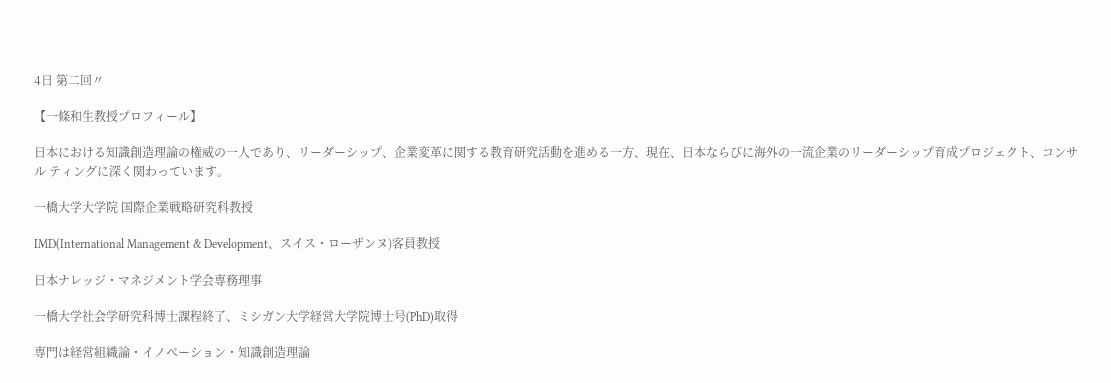4日 第二回〃

【一條和生教授プロフィール】

日本における知識創造理論の権威の一人であり、リーダーシップ、企業変革に関する教育研究活動を進める一方、現在、日本ならびに海外の一流企業のリーダーシップ育成プロジェクト、コンサル ティングに深く関わっています。

一橋大学大学院 国際企業戦略研究科教授

IMD(International Management & Development、スイス・ローザンヌ)客員教授

日本ナレッジ・マネジメント学会専務理事

一橋大学社会学研究科博士課程終了、ミシガン大学経営大学院博士号(PhD)取得

専門は経営組織論・イノベーション・知識創造理論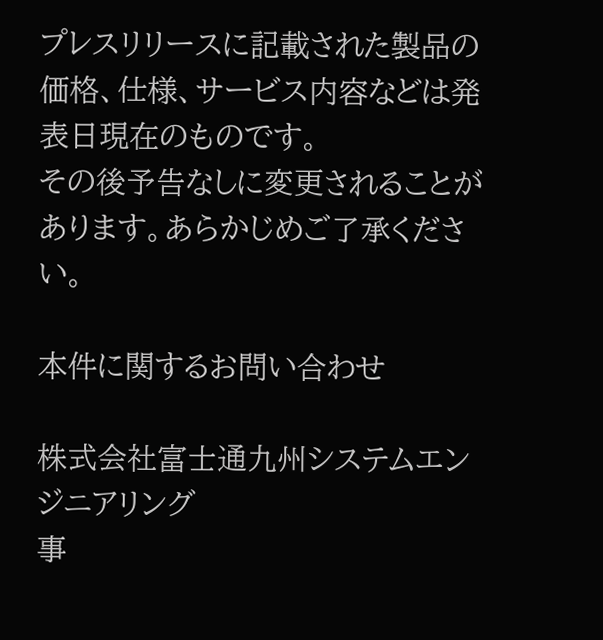プレスリリースに記載された製品の価格、仕様、サービス内容などは発表日現在のものです。
その後予告なしに変更されることがあります。あらかじめご了承ください。

本件に関するお問い合わせ

株式会社富士通九州システムエンジニアリング
事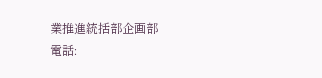業推進統括部企画部
電話: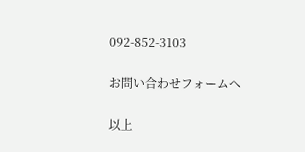092-852-3103

お問い合わせフォームへ

以上